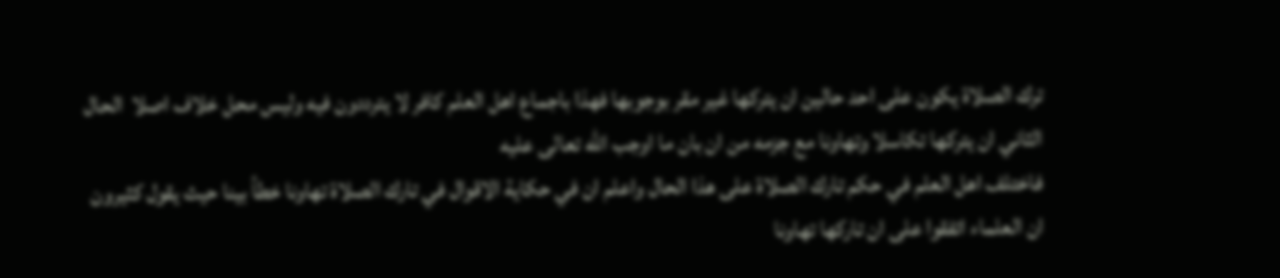ترك الصلاة يكون على احد حالين ان يتركها غير مقر بوجوبها فهذا باجماع اهل العلم كافر لا يترددون فيه وليس محل خلاف اصلا  الحال الثاني ان يتركها تكاسلا وتهاونا مع جزمه من ان بان ما اوجب الله تعالى عليه
فاختلف اهل العلم في حكم تارك الصلاة على هذا الحال واعلم ان في حكاية الاقوال في تارك الصلاة تهاونا خطأ بينا حيث يقول كثيرون ان العلماء اتفقوا على ان تاركها تهاونا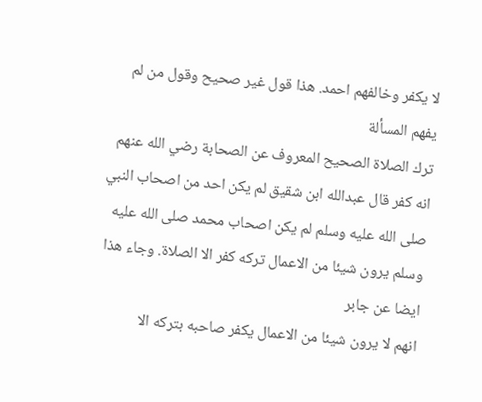لا يكفر وخالفهم احمد. هذا قول غير صحيح وقول من لم يفهم المسألة
ترك الصلاة الصحيح المعروف عن الصحابة رضي الله عنهم انه كفر قال عبدالله ابن شقيق لم يكن احد من اصحاب النبي صلى الله عليه وسلم لم يكن اصحاب محمد صلى الله عليه وسلم يرون شيئا من الاعمال تركه كفر الا الصلاة. وجاء هذا ايضا عن جابر
انهم لا يرون شيئا من الاعمال يكفر صاحبه بتركه الا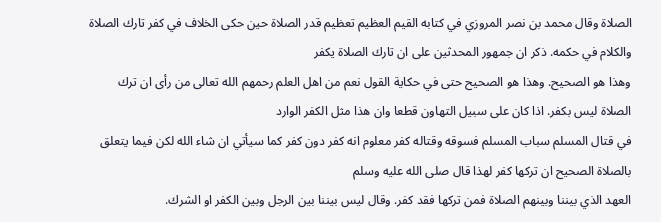الصلاة وقال محمد بن نصر المروزي في كتابه القيم العظيم تعظيم قدر الصلاة حين حكى الخلاف في كفر تارك الصلاة والكلام في حكمه. ذكر ان جمهور المحدثين على ان تارك الصلاة يكفر
وهذا هو الصحيح. وهذا هو الصحيح حتى في حكاية القول نعم من اهل العلم رحمهم الله تعالى من رأى ان ترك الصلاة ليس بكفر. اذا كان على سبيل التهاون قطعا وان هذا مثل الكفر الوارد
في قتال المسلم سباب المسلم فسوقه وقتاله كفر معلوم انه كفر دون كفر كما سيأتي ان شاء الله لكن فيما يتعلق بالصلاة الصحيح ان تركها كفر لهذا قال صلى الله عليه وسلم
العهد الذي بيننا وبينهم الصلاة فمن تركها فقد كفر. وقال ليس بيننا بين الرجل وبين الكفر او الشرك.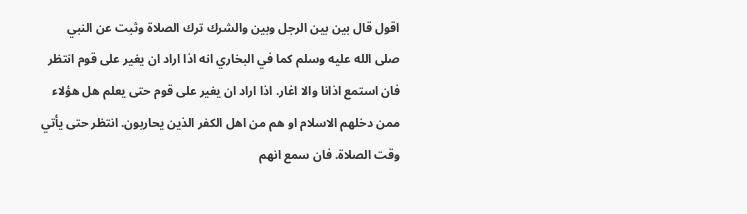اقول قال بين بين الرجل وبين والشرك ترك الصلاة وثبت عن النبي صلى الله عليه وسلم كما في البخاري انه اذا اراد ان يغير على قوم انتظر
فان استمع اذانا والا اغار. اذا اراد ان يغير على قوم حتى يعلم هل هؤلاء ممن دخلهم الاسلام او هم من اهل الكفر الذين يحاربون. انتظر حتى يأتي وقت الصلاة. فان سمع انهم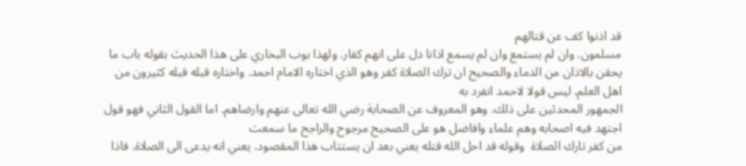قد اذنوا كف عن قتالهم
مسلمون. وان لم يستمع وان لم يسمع اذانا دل على انهم كفار. ولهذا بوب البخاري على هذا الحديث بقوله باب ما يحقن بالاذان من الدماء والصحيح ان ترك الصلاة كفر وهو الذي اختاره الامام احمد. واختاره قبله قبله كثيرون من اهل العلم. ليس قولا لاحمد انفرد به
الجمهور المحدثين على ذلك. وهو المعروف عن الصحابة رضي الله تعالى عنهم وارضاهم. اما القول الثاني فهو قول اجتهد فيه اصحابه وهم علماء وافاضل هو على الصحيح مرجوح والراجح ما سمعت
من كفر تارك الصلاة  وقوله قد احل الله قتله يعني بعد ان يستتاب هذا المقصود. يعني انه يدعى الى الصلاة. فاذا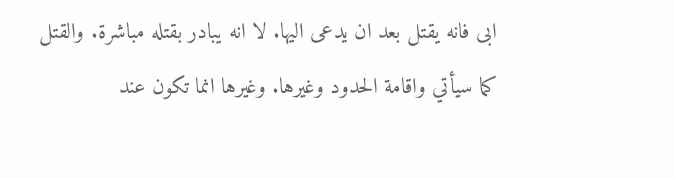ابى فانه يقتل بعد ان يدعى اليها. لا انه يبادر بقتله مباشرة. والقتل كما سيأتي واقامة الحدود وغيرها. وغيرها انما تكون عند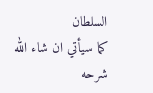السلطان
كما سيأتي ان شاء الله شرحه